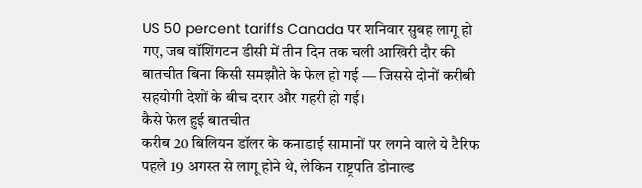US 50 percent tariffs Canada पर शनिवार सुबह लागू हो गए, जब वॉशिंगटन डीसी में तीन दिन तक चली आखिरी दौर की बातचीत बिना किसी समझौते के फेल हो गई — जिससे दोनों करीबी सहयोगी देशों के बीच दरार और गहरी हो गई।
कैसे फेल हुई बातचीत
करीब 20 बिलियन डॉलर के कनाडाई सामानों पर लगने वाले ये टैरिफ पहले 19 अगस्त से लागू होने थे, लेकिन राष्ट्रपति डोनाल्ड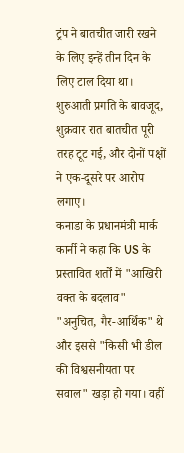ट्रंप ने बातचीत जारी रखने के लिए इन्हें तीन दिन के लिए टाल दिया था। शुरुआती प्रगति के बावजूद, शुक्रवार रात बातचीत पूरी तरह टूट गई, और दोनों पक्षों ने एक-दूसरे पर आरोप लगाए।
कनाडा के प्रधानमंत्री मार्क कार्नी ने कहा कि US के प्रस्तावित शर्तों में "आखिरी वक्त के बदलाव" "अनुचित, गैर-आर्थिक" थे और इससे "किसी भी डील की विश्वसनीयता पर सवाल" खड़ा हो गया। वहीं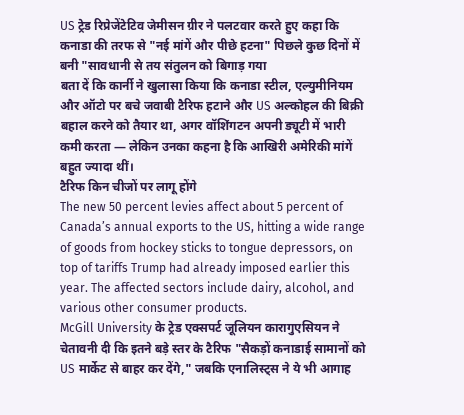US ट्रेड रिप्रेजेंटेटिव जेमीसन ग्रीर ने पलटवार करते हुए कहा कि कनाडा की तरफ से "नई मांगें और पीछे हटना" पिछले कुछ दिनों में बनी "सावधानी से तय संतुलन को बिगाड़ गया
बता दें कि कार्नी ने खुलासा किया कि कनाडा स्टील, एल्युमीनियम और ऑटो पर बचे जवाबी टैरिफ हटाने और US अल्कोहल की बिक्री बहाल करने को तैयार था, अगर वॉशिंगटन अपनी ड्यूटी में भारी कमी करता — लेकिन उनका कहना है कि आखिरी अमेरिकी मांगें बहुत ज्यादा थीं।
टैरिफ किन चीजों पर लागू होंगे
The new 50 percent levies affect about 5 percent of Canada’s annual exports to the US, hitting a wide range of goods from hockey sticks to tongue depressors, on top of tariffs Trump had already imposed earlier this year. The affected sectors include dairy, alcohol, and various other consumer products.
McGill University के ट्रेड एक्सपर्ट जूलियन कारागुएसियन ने चेतावनी दी कि इतने बड़े स्तर के टैरिफ "सैकड़ों कनाडाई सामानों को US मार्केट से बाहर कर देंगे," जबकि एनालिस्ट्स ने ये भी आगाह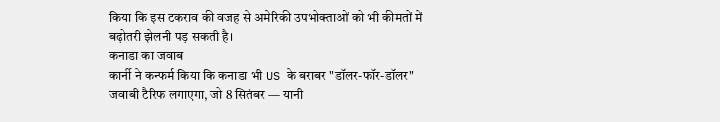किया कि इस टकराव की वजह से अमेरिकी उपभोक्ताओं को भी कीमतों में बढ़ोतरी झेलनी पड़ सकती है।
कनाडा का जवाब
कार्नी ने कन्फर्म किया कि कनाडा भी US के बराबर "डॉलर-फॉर-डॉलर" जवाबी टैरिफ लगाएगा, जो 8 सितंबर — यानी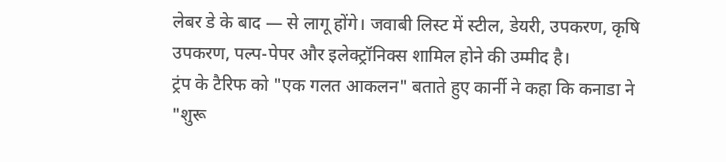लेबर डे के बाद — से लागू होंगे। जवाबी लिस्ट में स्टील, डेयरी, उपकरण, कृषि उपकरण, पल्प-पेपर और इलेक्ट्रॉनिक्स शामिल होने की उम्मीद है।
ट्रंप के टैरिफ को "एक गलत आकलन" बताते हुए कार्नी ने कहा कि कनाडा ने "शुरू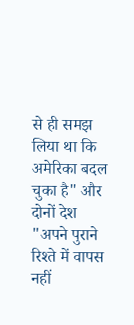से ही समझ लिया था कि अमेरिका बदल चुका है" और दोनों देश "अपने पुराने रिश्ते में वापस नहीं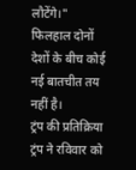लौटेंगे।" फिलहाल दोनों देशों के बीच कोई नई बातचीत तय नहीं है।
ट्रंप की प्रतिक्रिया
ट्रंप ने रविवार को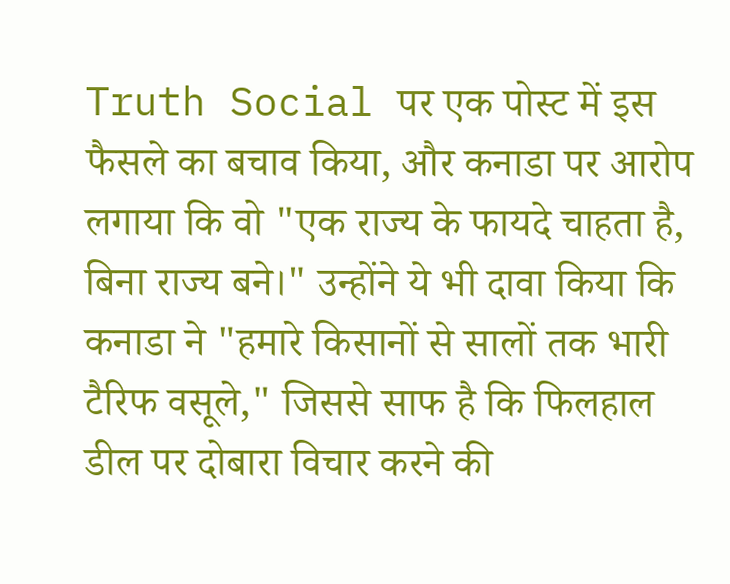Truth Social पर एक पोस्ट में इस फैसले का बचाव किया, और कनाडा पर आरोप लगाया कि वो "एक राज्य के फायदे चाहता है, बिना राज्य बने।" उन्होंने ये भी दावा किया कि कनाडा ने "हमारे किसानों से सालों तक भारी टैरिफ वसूले," जिससे साफ है कि फिलहाल डील पर दोबारा विचार करने की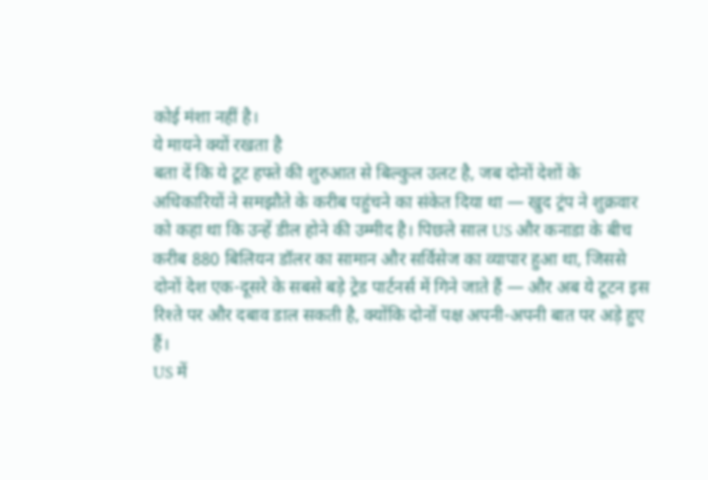कोई मंशा नहीं है।
ये मायने क्यों रखता है
बता दें कि ये टूट हफ्ते की शुरुआत से बिल्कुल उलट है, जब दोनों देशों के अधिकारियों ने समझौते के करीब पहुंचने का संकेत दिया था — खुद ट्रंप ने शुक्रवार को कहा था कि उन्हें डील होने की उम्मीद है। पिछले साल US और कनाडा के बीच करीब 880 बिलियन डॉलर का सामान और सर्विसेज का व्यापार हुआ था, जिससे दोनों देश एक-दूसरे के सबसे बड़े ट्रेड पार्टनर्स में गिने जाते हैं — और अब ये टूटन इस रिश्ते पर और दबाव डाल सकती है, क्योंकि दोनों पक्ष अपनी-अपनी बात पर अड़े हुए हैं।
US में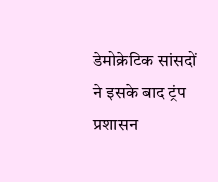डेमोक्रेटिक सांसदों ने इसके बाद ट्रंप प्रशासन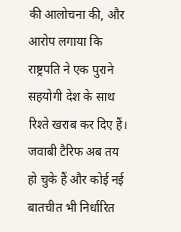की आलोचना की, और आरोप लगाया कि राष्ट्रपति ने एक पुराने सहयोगी देश के साथ रिश्ते खराब कर दिए हैं। जवाबी टैरिफ अब तय हो चुके हैं और कोई नई बातचीत भी निर्धारित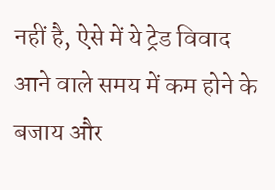नहीं है, ऐसे में ये ट्रेड विवाद आने वाले समय में कम होने के बजाय और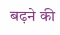बढ़ने की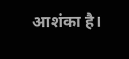आशंका है।